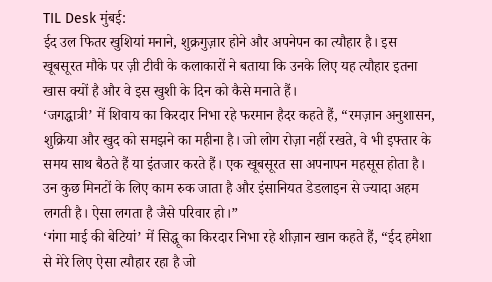TIL Desk मुंबई:
ईद उल फितर खुशियां मनाने, शुक्रगुज़ार होने और अपनेपन का त्यौहार है। इस खूबसूरत मौके पर ज़ी टीवी के कलाकारों ने बताया कि उनके लिए यह त्यौहार इतना खास क्यों है और वे इस खुशी के दिन को कैसे मनाते हैं।
‘जगद्धात्री’ में शिवाय का किरदार निभा रहे फरमान हैदर कहते हैं, “रमज़ान अनुशासन, शुक्रिया और खुद को समझने का महीना है। जो लोग रोज़ा नहीं रखते, वे भी इफ्तार के समय साथ बैठते हैं या इंतजार करते हैं। एक खूबसूरत सा अपनापन महसूस होता है। उन कुछ मिनटों के लिए काम रुक जाता है और इंसानियत डेडलाइन से ज्यादा अहम लगती है। ऐसा लगता है जैसे परिवार हो।”
‘गंगा माई की बेटियां’ में सिद्धू का किरदार निभा रहे शीज़ान खान कहते हैं, “ईद हमेशा से मेरे लिए ऐसा त्यौहार रहा है जो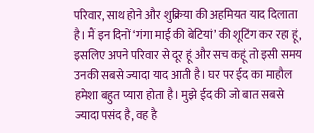परिवार, साथ होने और शुक्रिया की अहमियत याद दिलाता है। मैं इन दिनों ‘गंगा माई की बेटियां’ की शूटिंग कर रहा हूं, इसलिए अपने परिवार से दूर हूं और सच कहूं तो इसी समय उनकी सबसे ज्यादा याद आती है। घर पर ईद का माहौल हमेशा बहुत प्यारा होता है। मुझे ईद की जो बात सबसे ज्यादा पसंद है, वह है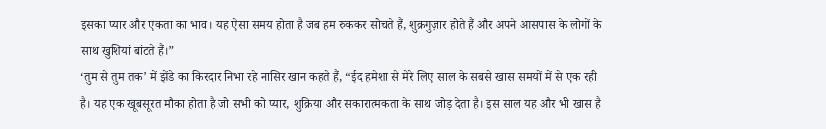इसका प्यार और एकता का भाव। यह ऐसा समय होता है जब हम रुककर सोचते हैं, शुक्रगुज़ार होते हैं और अपने आसपास के लोगों के साथ खुशियां बांटते हैं।”
‘तुम से तुम तक’ में झेंडे का किरदार निभा रहे नासिर खान कहते हैं, “ईद हमेशा से मेरे लिए साल के सबसे खास समयों में से एक रही है। यह एक खूबसूरत मौका होता है जो सभी को प्यार, शुक्रिया और सकारात्मकता के साथ जोड़ देता है। इस साल यह और भी खास है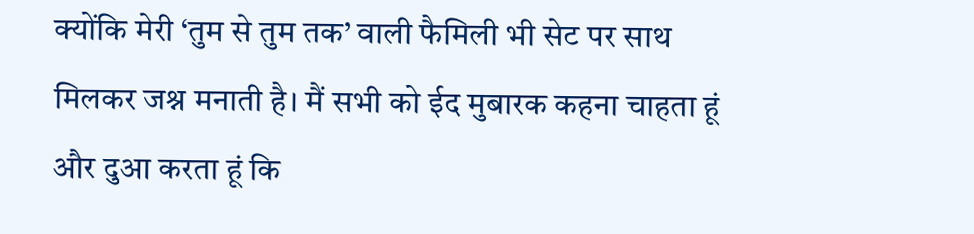क्योंकि मेरी ‘तुम से तुम तक’ वाली फैमिली भी सेट पर साथ मिलकर जश्न मनाती है। मैं सभी को ईद मुबारक कहना चाहता हूं और दुआ करता हूं कि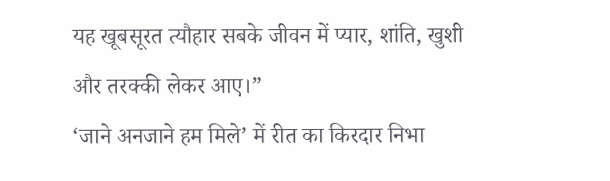यह खूबसूरत त्यौहार सबके जीवन में प्यार, शांति, खुशी और तरक्की लेकर आए।”
‘जाने अनजाने हम मिले’ में रीत का किरदार निभा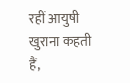रहीं आयुषी खुराना कहती हैं,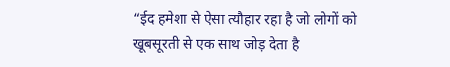“ईद हमेशा से ऐसा त्यौहार रहा है जो लोगों को खूबसूरती से एक साथ जोड़ देता है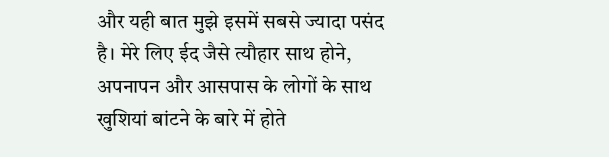और यही बात मुझे इसमें सबसे ज्यादा पसंद है। मेरे लिए ईद जैसे त्यौहार साथ होने, अपनापन और आसपास के लोगों के साथ खुशियां बांटने के बारे में होते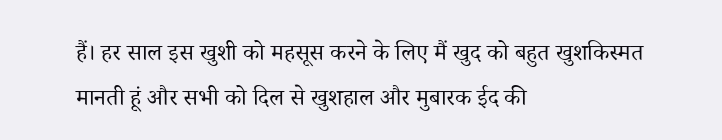हैं। हर साल इस खुशी को महसूस करने के लिए मैं खुद को बहुत खुशकिस्मत मानती हूं और सभी को दिल से खुशहाल और मुबारक ईद की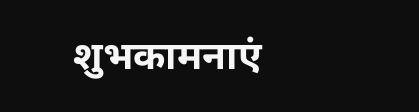शुभकामनाएं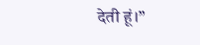देती हूं।”